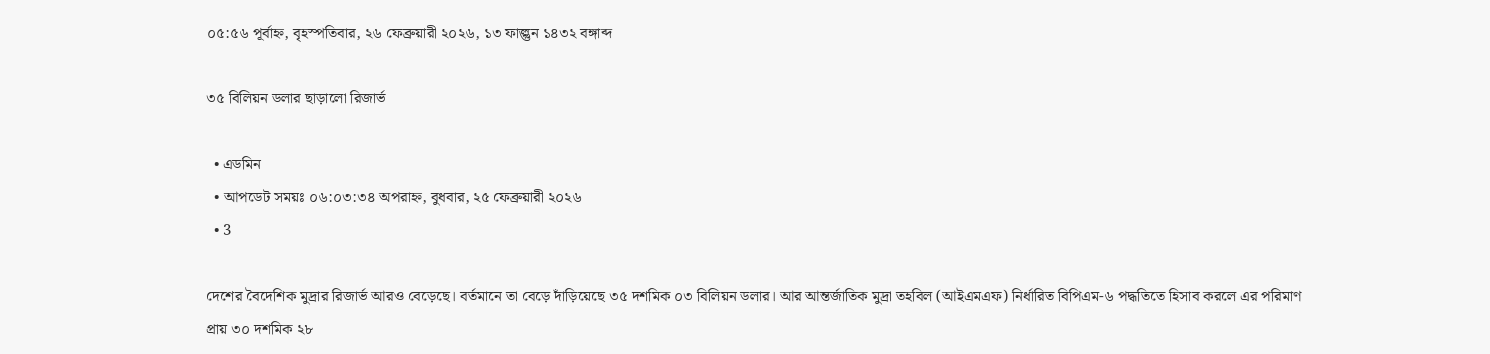০৫:৫৬ পূর্বাহ্ন, বৃহস্পতিবার, ২৬ ফেব্রুয়ারী ২০২৬, ১৩ ফাল্গুন ১৪৩২ বঙ্গাব্দ

৩৫ বিলিয়ন ডলার ছাড়ালো রিজার্ভ

  • এডমিন
  • আপডেট সময়ঃ ০৬:০৩:৩৪ অপরাহ্ন, বুধবার, ২৫ ফেব্রুয়ারী ২০২৬
  • 3

দেশের বৈদেশিক মুদ্রার রিজার্ভ আরও বেড়েছে। বর্তমানে তা বেড়ে দাঁড়িয়েছে ৩৫ দশমিক ০৩ বিলিয়ন ডলার। আর আন্তর্জাতিক মুদ্রা তহবিল (আইএমএফ) নির্ধারিত বিপিএম-৬ পদ্ধতিতে হিসাব করলে এর পরিমাণ প্রায় ৩০ দশমিক ২৮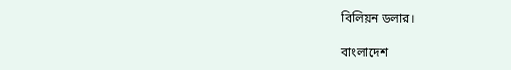বিলিয়ন ডলার।

বাংলাদেশ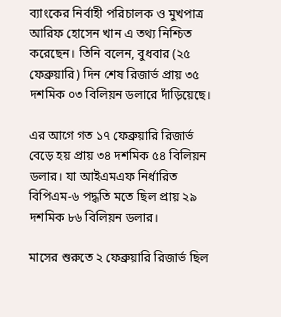ব্যাংকের নির্বাহী পরিচালক ও মুখপাত্র আরিফ হোসেন খান এ তথ্য নিশ্চিত করেছেন। তিনি বলেন, বুধবার (২৫ ফেব্রুয়ারি) দিন শেষ রিজার্ভ প্রায় ৩৫ দশমিক ০৩ বিলিয়ন ডলারে দাঁড়িয়েছে।

এর আগে গত ১৭ ফেব্রুয়ারি রিজার্ভ বেড়ে হয় প্রায় ৩৪ দশমিক ৫৪ বিলিয়ন ডলার। যা আইএমএফ নির্ধারিত বিপিএম-৬ পদ্ধতি মতে ছিল প্রায় ২৯ দশমিক ৮৬ বিলিয়ন ডলার।

মাসের শুরুতে ২ ফেব্রুয়ারি রিজার্ভ ছিল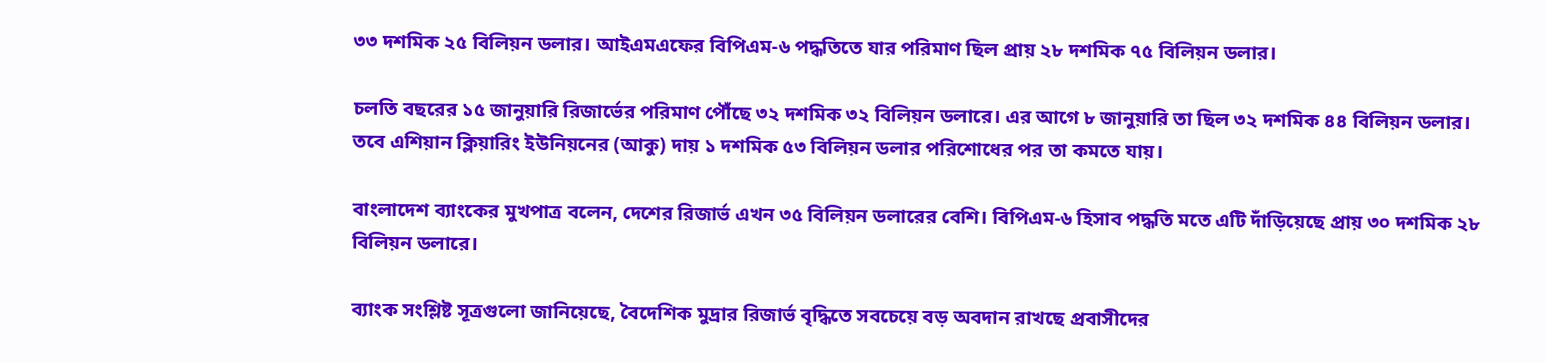৩৩ দশমিক ২৫ বিলিয়ন ডলার। আইএমএফের বিপিএম-৬ পদ্ধতিতে যার পরিমাণ ছিল প্রায় ২৮ দশমিক ৭৫ বিলিয়ন ডলার।

চলতি বছরের ১৫ জানুয়ারি রিজার্ভের পরিমাণ পৌঁছে ৩২ দশমিক ৩২ বিলিয়ন ডলারে। এর আগে ৮ জানুয়ারি তা ছিল ৩২ দশমিক ৪৪ বিলিয়ন ডলার। তবে এশিয়ান ক্লিয়ারিং ইউনিয়নের (আকু) দায় ১ দশমিক ৫৩ বিলিয়ন ডলার পরিশোধের পর তা কমতে যায়।

বাংলাদেশ ব্যাংকের মুখপাত্র বলেন, দেশের রিজার্ভ এখন ৩৫ বিলিয়ন ডলারের বেশি। বিপিএম-৬ হিসাব পদ্ধতি মতে এটি দাঁড়িয়েছে প্রায় ৩০ দশমিক ২৮ বিলিয়ন ডলারে।

ব্যাংক সংশ্লিষ্ট সূত্রগুলো জানিয়েছে, বৈদেশিক মুদ্রার রিজার্ভ বৃদ্ধিতে সবচেয়ে বড় অবদান রাখছে প্রবাসীদের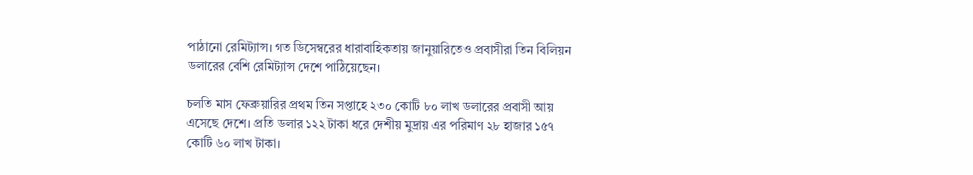পাঠানো রেমিট্যান্স। গত ডিসেম্বরের ধারাবাহিকতায় জানুয়ারিতেও প্রবাসীরা তিন বিলিয়ন ডলারের বেশি রেমিট্যান্স দেশে পাঠিয়েছেন।

চলতি মাস ফেব্রুয়ারির প্রথম তিন সপ্তাহে ২৩০ কোটি ৮০ লাখ ডলারের প্রবাসী আয় এসেছে দেশে। প্রতি ডলার ১২২ টাকা ধরে দেশীয় মুদ্রায় এর পরিমাণ ২৮ হাজার ১৫৭ কোটি ৬০ লাখ টাকা।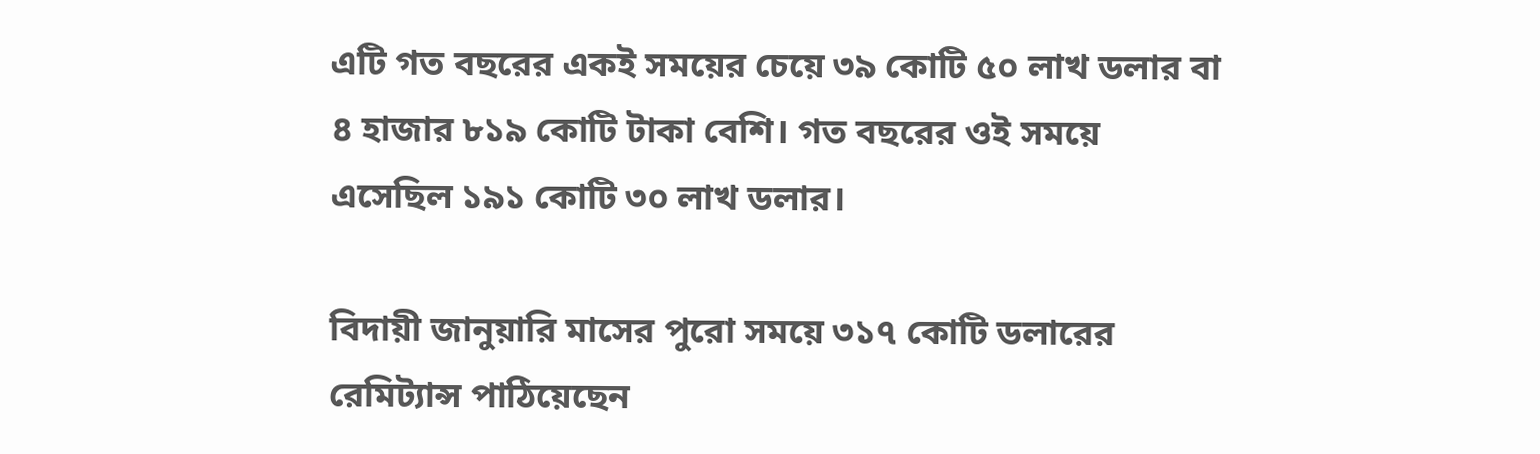এটি গত বছরের একই সময়ের চেয়ে ৩৯ কোটি ৫০ লাখ ডলার বা ৪ হাজার ৮১৯ কোটি টাকা বেশি। গত বছরের ওই সময়ে এসেছিল ১৯১ কোটি ৩০ লাখ ডলার।

বিদায়ী জানুয়ারি মাসের পুরো সময়ে ৩১৭ কোটি ডলারের রেমিট্যান্স পাঠিয়েছেন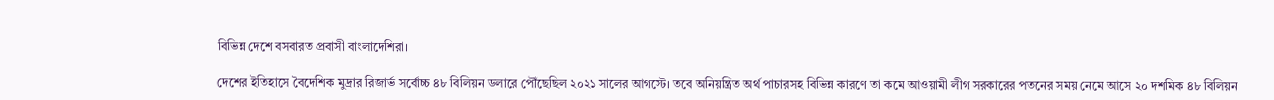বিভিন্ন দেশে বসবারত প্রবাসী বাংলাদেশিরা।

দেশের ইতিহাসে বৈদেশিক মুদ্রার রিজার্ভ সর্বোচ্চ ৪৮ বিলিয়ন ডলারে পৌঁছেছিল ২০২১ সালের আগস্টে। তবে অনিয়ন্ত্রিত অর্থ পাচারসহ বিভিন্ন কারণে তা কমে আওয়ামী লীগ সরকারের পতনের সময় নেমে আসে ২০ দশমিক ৪৮ বিলিয়ন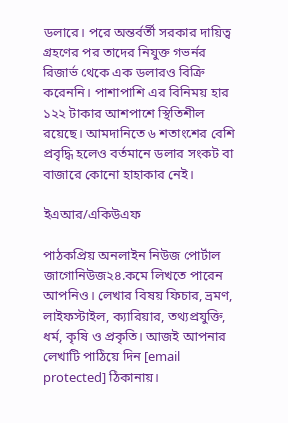ডলারে। পরে অন্তর্বর্তী সরকার দায়িত্ব গ্রহণের পর তাদের নিযুক্ত গভর্নর রিজার্ভ থেকে এক ডলারও বিক্রি করেননি। পাশাপাশি এর বিনিময় হার ১২২ টাকার আশপাশে স্থিতিশীল রয়েছে। আমদানিতে ৬ শতাংশের বেশি প্রবৃদ্ধি হলেও বর্তমানে ডলার সংকট বা বাজারে কোনো হাহাকার নেই।

ইএআর/একিউএফ

পাঠকপ্রিয় অনলাইন নিউজ পোর্টাল জাগোনিউজ২৪.কমে লিখতে পারেন আপনিও। লেখার বিষয় ফিচার, ভ্রমণ, লাইফস্টাইল, ক্যারিয়ার, তথ্যপ্রযুক্তি, ধর্ম, কৃষি ও প্রকৃতি। আজই আপনার লেখাটি পাঠিয়ে দিন [email protected] ঠিকানায়।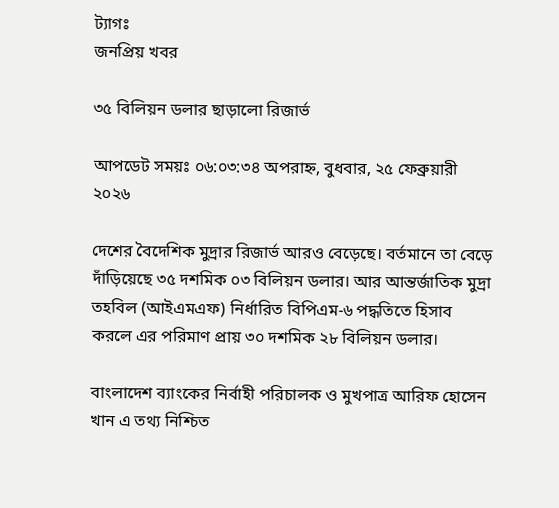ট্যাগঃ
জনপ্রিয় খবর

৩৫ বিলিয়ন ডলার ছাড়ালো রিজার্ভ

আপডেট সময়ঃ ০৬:০৩:৩৪ অপরাহ্ন, বুধবার, ২৫ ফেব্রুয়ারী ২০২৬

দেশের বৈদেশিক মুদ্রার রিজার্ভ আরও বেড়েছে। বর্তমানে তা বেড়ে দাঁড়িয়েছে ৩৫ দশমিক ০৩ বিলিয়ন ডলার। আর আন্তর্জাতিক মুদ্রা তহবিল (আইএমএফ) নির্ধারিত বিপিএম-৬ পদ্ধতিতে হিসাব করলে এর পরিমাণ প্রায় ৩০ দশমিক ২৮ বিলিয়ন ডলার।

বাংলাদেশ ব্যাংকের নির্বাহী পরিচালক ও মুখপাত্র আরিফ হোসেন খান এ তথ্য নিশ্চিত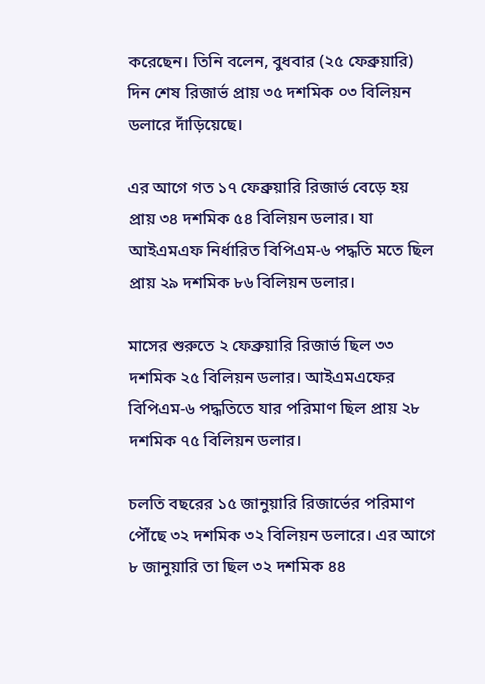করেছেন। তিনি বলেন, বুধবার (২৫ ফেব্রুয়ারি) দিন শেষ রিজার্ভ প্রায় ৩৫ দশমিক ০৩ বিলিয়ন ডলারে দাঁড়িয়েছে।

এর আগে গত ১৭ ফেব্রুয়ারি রিজার্ভ বেড়ে হয় প্রায় ৩৪ দশমিক ৫৪ বিলিয়ন ডলার। যা আইএমএফ নির্ধারিত বিপিএম-৬ পদ্ধতি মতে ছিল প্রায় ২৯ দশমিক ৮৬ বিলিয়ন ডলার।

মাসের শুরুতে ২ ফেব্রুয়ারি রিজার্ভ ছিল ৩৩ দশমিক ২৫ বিলিয়ন ডলার। আইএমএফের বিপিএম-৬ পদ্ধতিতে যার পরিমাণ ছিল প্রায় ২৮ দশমিক ৭৫ বিলিয়ন ডলার।

চলতি বছরের ১৫ জানুয়ারি রিজার্ভের পরিমাণ পৌঁছে ৩২ দশমিক ৩২ বিলিয়ন ডলারে। এর আগে ৮ জানুয়ারি তা ছিল ৩২ দশমিক ৪৪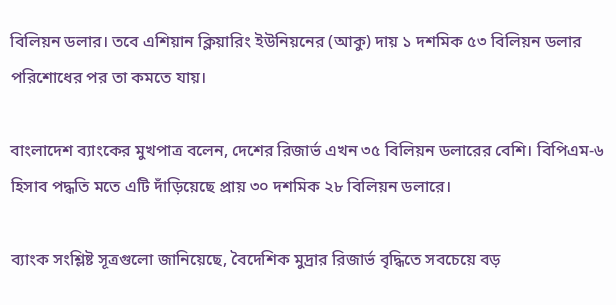বিলিয়ন ডলার। তবে এশিয়ান ক্লিয়ারিং ইউনিয়নের (আকু) দায় ১ দশমিক ৫৩ বিলিয়ন ডলার পরিশোধের পর তা কমতে যায়।

বাংলাদেশ ব্যাংকের মুখপাত্র বলেন, দেশের রিজার্ভ এখন ৩৫ বিলিয়ন ডলারের বেশি। বিপিএম-৬ হিসাব পদ্ধতি মতে এটি দাঁড়িয়েছে প্রায় ৩০ দশমিক ২৮ বিলিয়ন ডলারে।

ব্যাংক সংশ্লিষ্ট সূত্রগুলো জানিয়েছে, বৈদেশিক মুদ্রার রিজার্ভ বৃদ্ধিতে সবচেয়ে বড়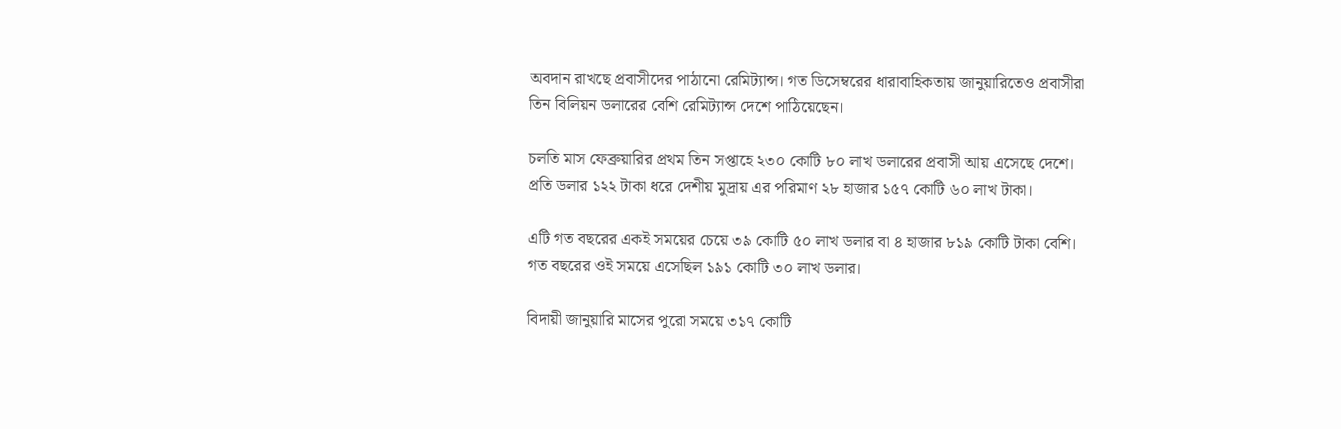অবদান রাখছে প্রবাসীদের পাঠানো রেমিট্যান্স। গত ডিসেম্বরের ধারাবাহিকতায় জানুয়ারিতেও প্রবাসীরা তিন বিলিয়ন ডলারের বেশি রেমিট্যান্স দেশে পাঠিয়েছেন।

চলতি মাস ফেব্রুয়ারির প্রথম তিন সপ্তাহে ২৩০ কোটি ৮০ লাখ ডলারের প্রবাসী আয় এসেছে দেশে। প্রতি ডলার ১২২ টাকা ধরে দেশীয় মুদ্রায় এর পরিমাণ ২৮ হাজার ১৫৭ কোটি ৬০ লাখ টাকা।

এটি গত বছরের একই সময়ের চেয়ে ৩৯ কোটি ৫০ লাখ ডলার বা ৪ হাজার ৮১৯ কোটি টাকা বেশি। গত বছরের ওই সময়ে এসেছিল ১৯১ কোটি ৩০ লাখ ডলার।

বিদায়ী জানুয়ারি মাসের পুরো সময়ে ৩১৭ কোটি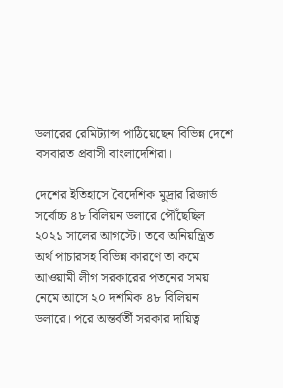ডলারের রেমিট্যান্স পাঠিয়েছেন বিভিন্ন দেশে বসবারত প্রবাসী বাংলাদেশিরা।

দেশের ইতিহাসে বৈদেশিক মুদ্রার রিজার্ভ সর্বোচ্চ ৪৮ বিলিয়ন ডলারে পৌঁছেছিল ২০২১ সালের আগস্টে। তবে অনিয়ন্ত্রিত অর্থ পাচারসহ বিভিন্ন কারণে তা কমে আওয়ামী লীগ সরকারের পতনের সময় নেমে আসে ২০ দশমিক ৪৮ বিলিয়ন ডলারে। পরে অন্তর্বর্তী সরকার দায়িত্ব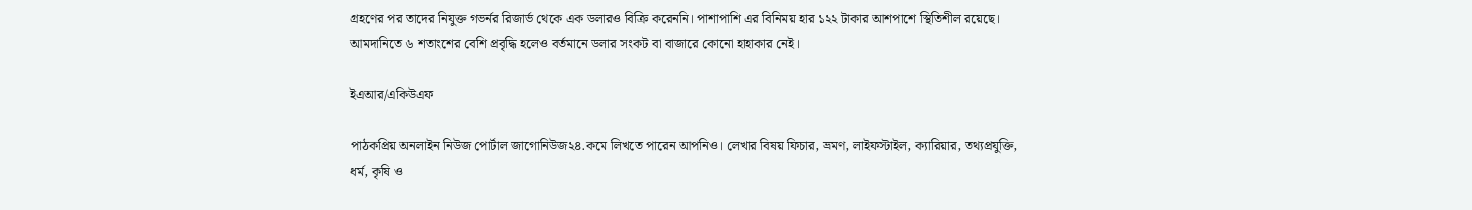গ্রহণের পর তাদের নিযুক্ত গভর্নর রিজার্ভ থেকে এক ডলারও বিক্রি করেননি। পাশাপাশি এর বিনিময় হার ১২২ টাকার আশপাশে স্থিতিশীল রয়েছে। আমদানিতে ৬ শতাংশের বেশি প্রবৃদ্ধি হলেও বর্তমানে ডলার সংকট বা বাজারে কোনো হাহাকার নেই।

ইএআর/একিউএফ

পাঠকপ্রিয় অনলাইন নিউজ পোর্টাল জাগোনিউজ২৪.কমে লিখতে পারেন আপনিও। লেখার বিষয় ফিচার, ভ্রমণ, লাইফস্টাইল, ক্যারিয়ার, তথ্যপ্রযুক্তি, ধর্ম, কৃষি ও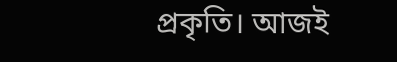প্রকৃতি। আজই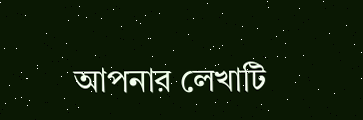আপনার লেখাটি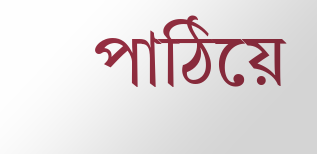পাঠিয়ে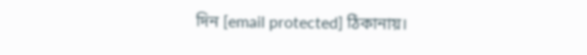দিন [email protected] ঠিকানায়।